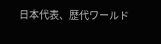日本代表、歴代ワールド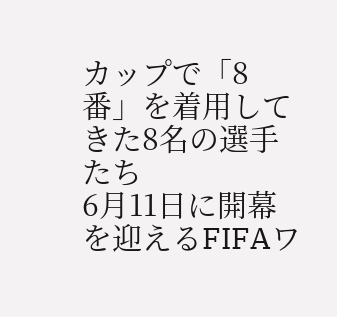カップで「8番」を着用してきた8名の選手たち
6月11日に開幕を迎えるFIFAワ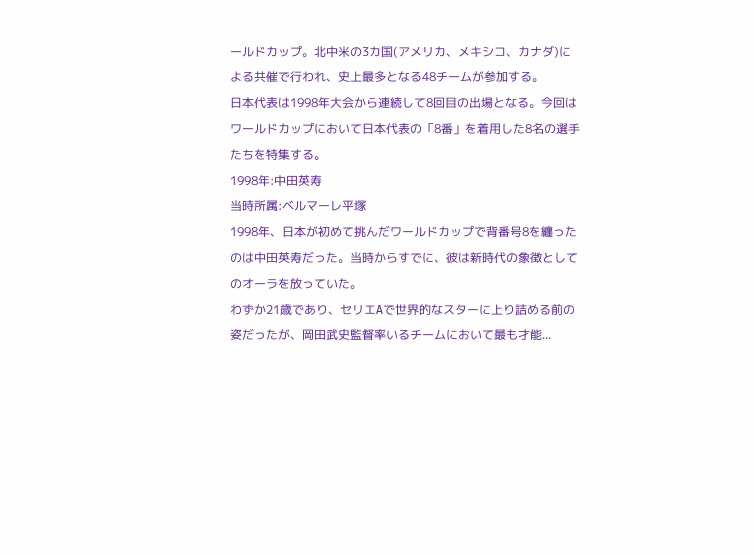ールドカップ。北中米の3カ国(アメリカ、メキシコ、カナダ)による共催で行われ、史上最多となる48チームが参加する。
日本代表は1998年大会から連続して8回目の出場となる。今回はワールドカップにおいて日本代表の「8番」を着用した8名の選手たちを特集する。
1998年:中田英寿
当時所属:ベルマーレ平塚
1998年、日本が初めて挑んだワールドカップで背番号8を纏ったのは中田英寿だった。当時からすでに、彼は新時代の象徴としてのオーラを放っていた。
わずか21歳であり、セリエAで世界的なスターに上り詰める前の姿だったが、岡田武史監督率いるチームにおいて最も才能...